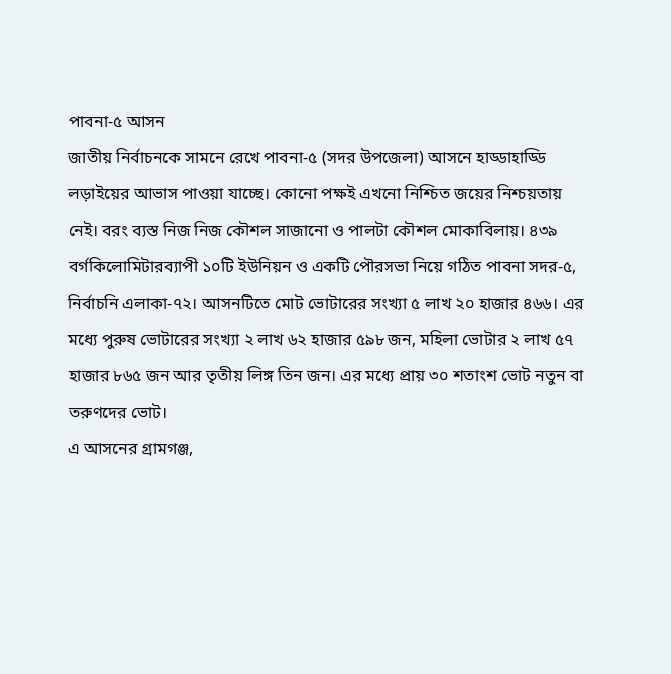পাবনা-৫ আসন
জাতীয় নির্বাচনকে সামনে রেখে পাবনা-৫ (সদর উপজেলা) আসনে হাড্ডাহাড্ডি লড়াইয়ের আভাস পাওয়া যাচ্ছে। কোনো পক্ষই এখনো নিশ্চিত জয়ের নিশ্চয়তায় নেই। বরং ব্যস্ত নিজ নিজ কৌশল সাজানো ও পালটা কৌশল মোকাবিলায়। ৪৩৯ বর্গকিলোমিটারব্যাপী ১০টি ইউনিয়ন ও একটি পৌরসভা নিয়ে গঠিত পাবনা সদর-৫, নির্বাচনি এলাকা-৭২। আসনটিতে মোট ভোটারের সংখ্যা ৫ লাখ ২০ হাজার ৪৬৬। এর মধ্যে পুরুষ ভোটারের সংখ্যা ২ লাখ ৬২ হাজার ৫৯৮ জন, মহিলা ভোটার ২ লাখ ৫৭ হাজার ৮৬৫ জন আর তৃতীয় লিঙ্গ তিন জন। এর মধ্যে প্রায় ৩০ শতাংশ ভোট নতুন বা তরুণদের ভোট।
এ আসনের গ্রামগঞ্জ,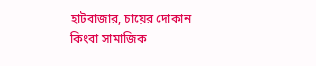হাটবাজার, চায়ের দোকান কিংবা সামাজিক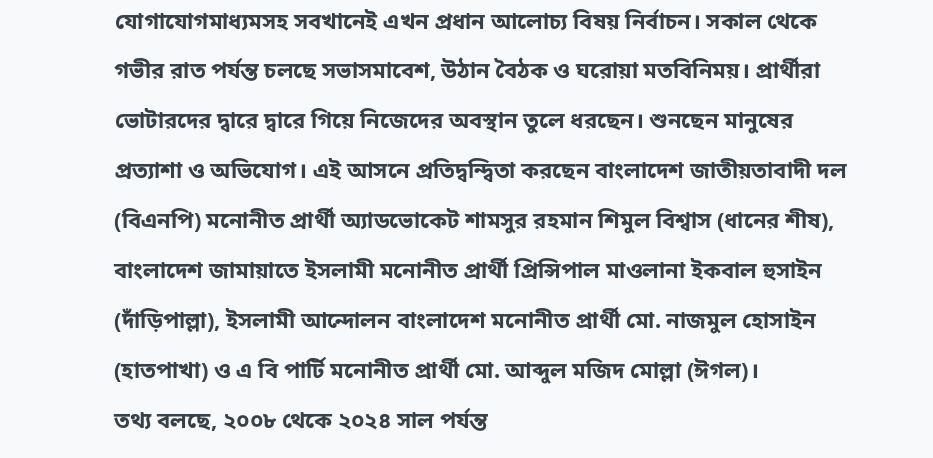যোগাযোগমাধ্যমসহ সবখানেই এখন প্রধান আলোচ্য বিষয় নির্বাচন। সকাল থেকে গভীর রাত পর্যন্ত চলছে সভাসমাবেশ, উঠান বৈঠক ও ঘরোয়া মতবিনিময়। প্রার্থীরা ভোটারদের দ্বারে দ্বারে গিয়ে নিজেদের অবস্থান তুলে ধরছেন। শুনছেন মানুষের প্রত্যাশা ও অভিযোগ। এই আসনে প্রতিদ্বন্দ্বিতা করছেন বাংলাদেশ জাতীয়তাবাদী দল (বিএনপি) মনোনীত প্রার্থী অ্যাডভোকেট শামসুর রহমান শিমুল বিশ্বাস (ধানের শীষ), বাংলাদেশ জামায়াতে ইসলামী মনোনীত প্রার্থী প্রিন্সিপাল মাওলানা ইকবাল হুসাইন (দাঁড়িপাল্লা), ইসলামী আন্দোলন বাংলাদেশ মনোনীত প্রার্থী মো. নাজমুল হোসাইন (হাতপাখা) ও এ বি পার্টি মনোনীত প্রার্থী মো. আব্দুল মজিদ মোল্লা (ঈগল)।
তথ্য বলছে, ২০০৮ থেকে ২০২৪ সাল পর্যন্ত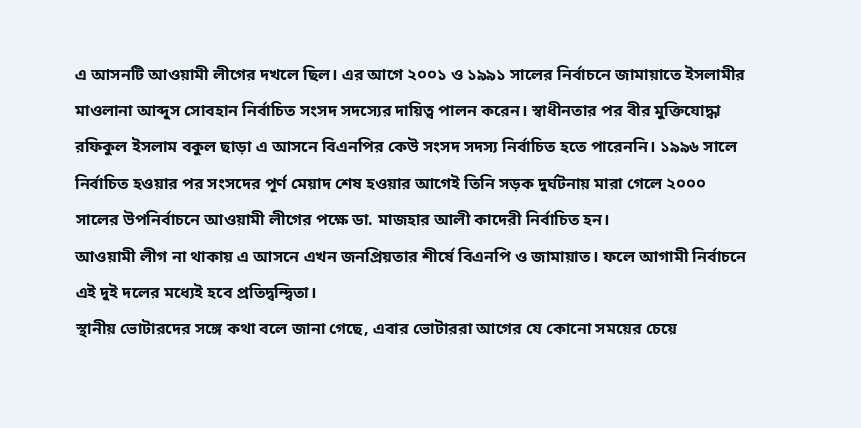এ আসনটি আওয়ামী লীগের দখলে ছিল। এর আগে ২০০১ ও ১৯৯১ সালের নির্বাচনে জামায়াতে ইসলামীর মাওলানা আব্দুস সোবহান নির্বাচিত সংসদ সদস্যের দায়িত্ব পালন করেন। স্বাধীনতার পর বীর মুক্তিযোদ্ধা রফিকুল ইসলাম বকুল ছাড়া এ আসনে বিএনপির কেউ সংসদ সদস্য নির্বাচিত হতে পারেননি। ১৯৯৬ সালে নির্বাচিত হওয়ার পর সংসদের পূর্ণ মেয়াদ শেষ হওয়ার আগেই তিনি সড়ক দুর্ঘটনায় মারা গেলে ২০০০ সালের উপনির্বাচনে আওয়ামী লীগের পক্ষে ডা. মাজহার আলী কাদেরী নির্বাচিত হন।
আওয়ামী লীগ না থাকায় এ আসনে এখন জনপ্রিয়তার শীর্ষে বিএনপি ও জামায়াত। ফলে আগামী নির্বাচনে এই দুই দলের মধ্যেই হবে প্রতিদ্বন্দ্বিতা।
স্থানীয় ভোটারদের সঙ্গে কথা বলে জানা গেছে, এবার ভোটাররা আগের যে কোনো সময়ের চেয়ে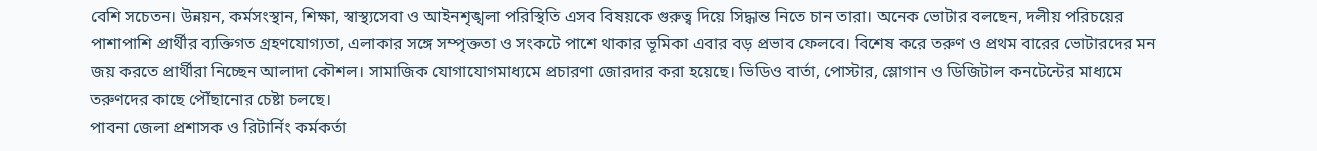বেশি সচেতন। উন্নয়ন, কর্মসংস্থান, শিক্ষা, স্বাস্থ্যসেবা ও আইনশৃঙ্খলা পরিস্থিতি এসব বিষয়কে গুরুত্ব দিয়ে সিদ্ধান্ত নিতে চান তারা। অনেক ভোটার বলছেন, দলীয় পরিচয়ের পাশাপাশি প্রার্থীর ব্যক্তিগত গ্রহণযোগ্যতা, এলাকার সঙ্গে সম্পৃক্ততা ও সংকটে পাশে থাকার ভূমিকা এবার বড় প্রভাব ফেলবে। বিশেষ করে তরুণ ও প্রথম বারের ভোটারদের মন জয় করতে প্রার্থীরা নিচ্ছেন আলাদা কৌশল। সামাজিক যোগাযোগমাধ্যমে প্রচারণা জোরদার করা হয়েছে। ভিডিও বার্তা, পোস্টার, স্লোগান ও ডিজিটাল কনটেন্টের মাধ্যমে তরুণদের কাছে পৌঁছানোর চেষ্টা চলছে।
পাবনা জেলা প্রশাসক ও রিটার্নিং কর্মকর্তা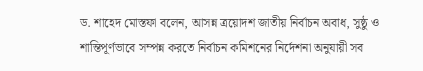ড. শাহেদ মোস্তফা বলেন, আসন্ন ত্রয়োদশ জাতীয় নির্বাচন অবাধ, সুষ্ঠু ও শান্তিপূর্ণভাবে সম্পন্ন করতে নির্বাচন কমিশনের নির্দেশনা অনুযায়ী সব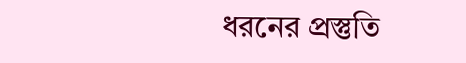ধরনের প্রস্তুতি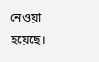নেওয়া হয়েছে।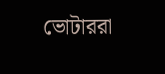ভোটাররা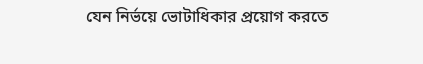যেন নির্ভয়ে ভোটাধিকার প্রয়োগ করতে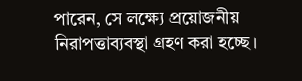পারেন, সে লক্ষ্যে প্রয়োজনীয় নিরাপত্তাব্যবস্থা গ্রহণ করা হচ্ছে।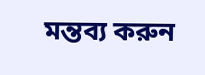মন্তব্য করুন